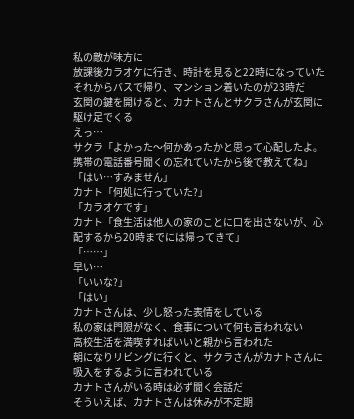私の敵が味方に
放課後カラオケに行き、時計を見ると22時になっていた
それからバスで帰り、マンション着いたのが23時だ
玄関の鍵を開けると、カナトさんとサクラさんが玄関に駆け足でくる
えっ…
サクラ「よかった〜何かあったかと思って心配したよ。携帯の電話番号聞くの忘れていたから後で教えてね」
「はい…すみません」
カナト「何処に行っていた?」
「カラオケです」
カナト「食生活は他人の家のことに口を出さないが、心配するから20時までには帰ってきて」
「……」
早い…
「いいな?」
「はい」
カナトさんは、少し怒った表情をしている
私の家は門限がなく、食事について何も言われない
高校生活を満喫すればいいと親から言われた
朝になりリビングに行くと、サクラさんがカナトさんに吸入をするように言われている
カナトさんがいる時は必ず聞く会話だ
そういえば、カナトさんは休みが不定期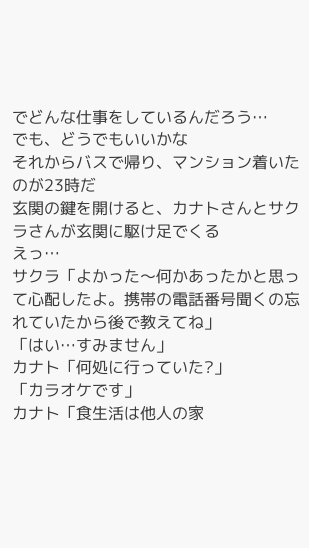でどんな仕事をしているんだろう…
でも、どうでもいいかな
それからバスで帰り、マンション着いたのが23時だ
玄関の鍵を開けると、カナトさんとサクラさんが玄関に駆け足でくる
えっ…
サクラ「よかった〜何かあったかと思って心配したよ。携帯の電話番号聞くの忘れていたから後で教えてね」
「はい…すみません」
カナト「何処に行っていた?」
「カラオケです」
カナト「食生活は他人の家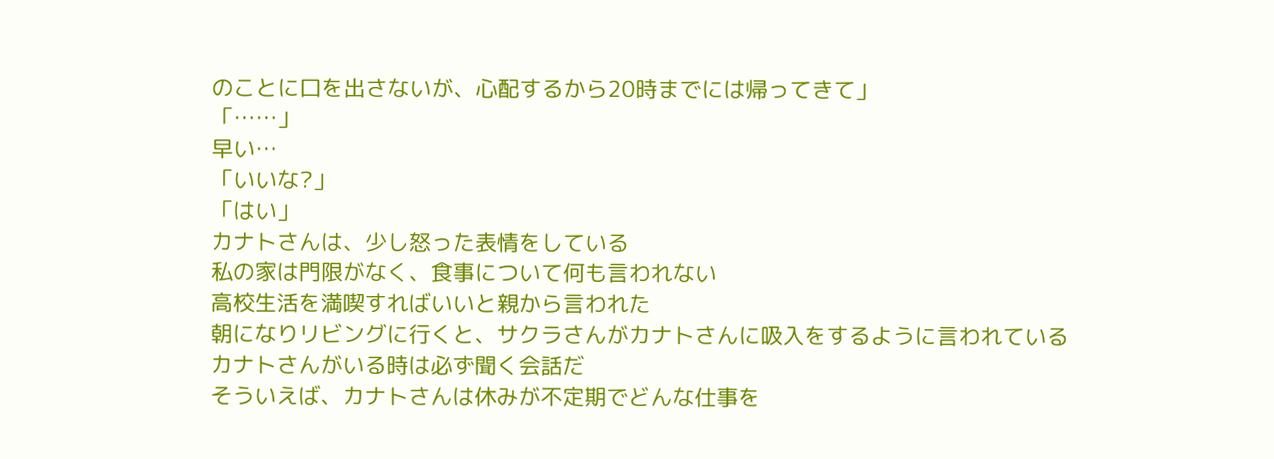のことに口を出さないが、心配するから20時までには帰ってきて」
「……」
早い…
「いいな?」
「はい」
カナトさんは、少し怒った表情をしている
私の家は門限がなく、食事について何も言われない
高校生活を満喫すればいいと親から言われた
朝になりリビングに行くと、サクラさんがカナトさんに吸入をするように言われている
カナトさんがいる時は必ず聞く会話だ
そういえば、カナトさんは休みが不定期でどんな仕事を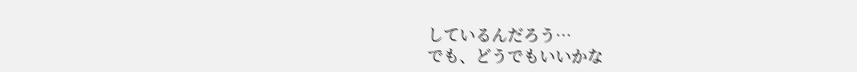しているんだろう…
でも、どうでもいいかな